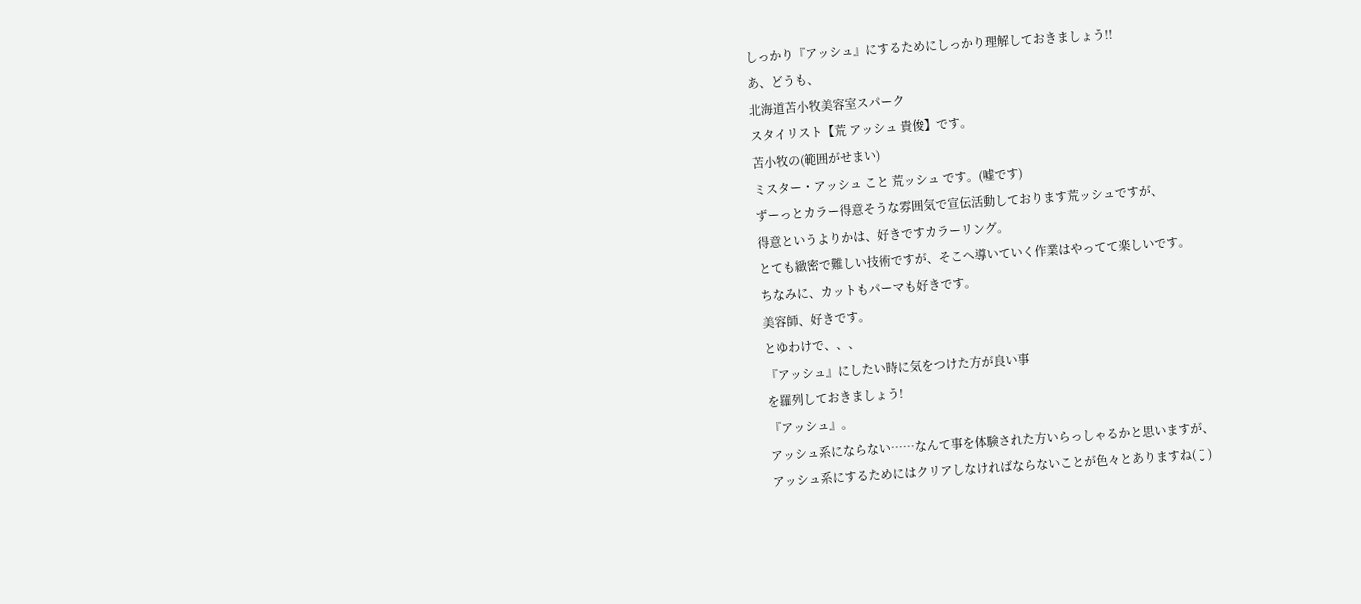しっかり『アッシュ』にするためにしっかり理解しておきましょう!!
あ、どうも、
北海道苫小牧美容室スパーク
スタイリスト【荒 アッシュ 貴俊】です。
苫小牧の(範囲がせまい)
ミスター・アッシュ こと 荒ッシュ です。(嘘です)
ずーっとカラー得意そうな雰囲気で宣伝活動しております荒ッシュですが、
得意というよりかは、好きですカラーリング。
とても緻密で難しい技術ですが、そこへ導いていく作業はやってて楽しいです。
ちなみに、カットもパーマも好きです。
美容師、好きです。
とゆわけで、、、
『アッシュ』にしたい時に気をつけた方が良い事
を羅列しておきましょう!
『アッシュ』。
アッシュ系にならない……なんて事を体験された方いらっしゃるかと思いますが、
アッシュ系にするためにはクリアしなければならないことが色々とありますね( ¨̮ )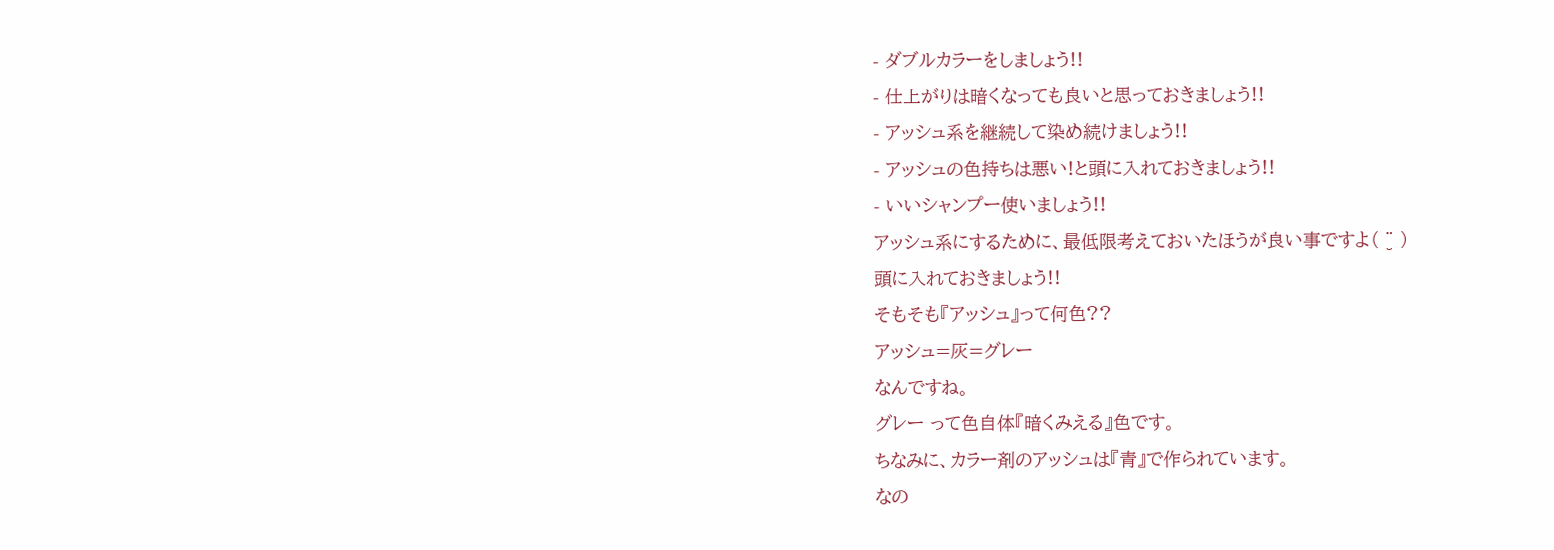- ダブルカラーをしましょう!!
- 仕上がりは暗くなっても良いと思っておきましょう!!
- アッシュ系を継続して染め続けましょう!!
- アッシュの色持ちは悪い!と頭に入れておきましょう!!
- いいシャンプー使いましょう!!
アッシュ系にするために、最低限考えておいたほうが良い事ですよ( ¨̮ )
頭に入れておきましょう!!
そもそも『アッシュ』って何色??
アッシュ=灰=グレー
なんですね。
グレー って色自体『暗くみえる』色です。
ちなみに、カラー剤のアッシュは『青』で作られています。
なの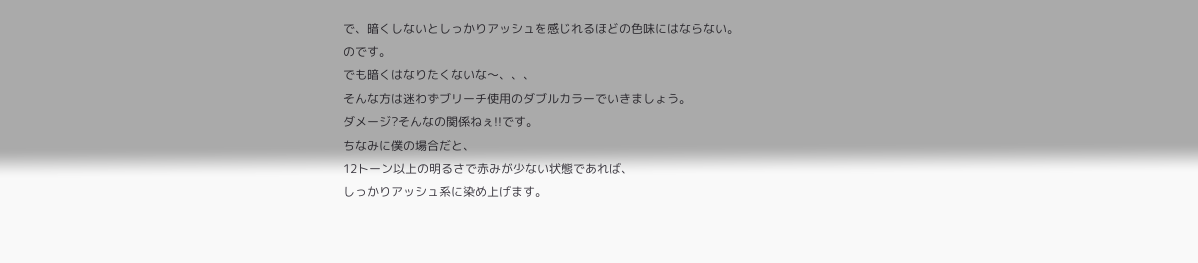で、暗くしないとしっかりアッシュを感じれるほどの色味にはならない。
のです。
でも暗くはなりたくないな〜、、、
そんな方は迷わずブリーチ使用のダブルカラーでいきましょう。
ダメージ?そんなの関係ねぇ!!です。
ちなみに僕の場合だと、
12トーン以上の明るさで赤みが少ない状態であれば、
しっかりアッシュ系に染め上げます。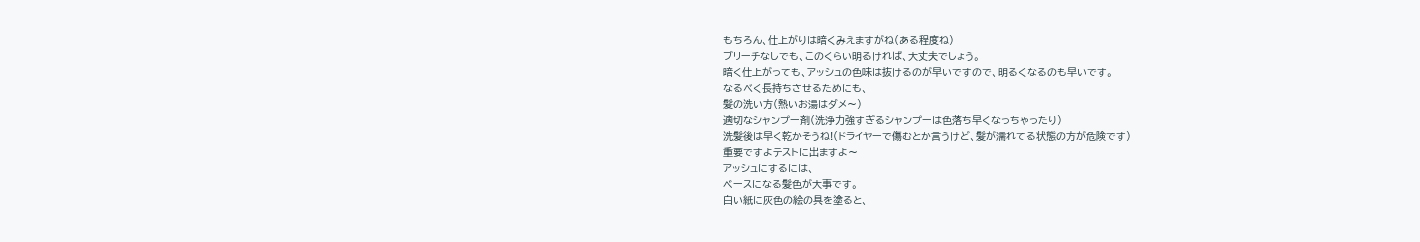もちろん、仕上がりは暗くみえますがね(ある程度ね)
ブリーチなしでも、このくらい明るければ、大丈夫でしょう。
暗く仕上がっても、アッシュの色味は抜けるのが早いですので、明るくなるのも早いです。
なるべく長持ちさせるためにも、
髪の洗い方(熱いお湯はダメ〜)
適切なシャンプー剤(洗浄力強すぎるシャンプーは色落ち早くなっちゃったり)
洗髪後は早く乾かそうね!(ドライヤーで傷むとか言うけど、髪が濡れてる状態の方が危険です)
重要ですよテストに出ますよ〜
アッシュにするには、
ベースになる髪色が大事です。
白い紙に灰色の絵の具を塗ると、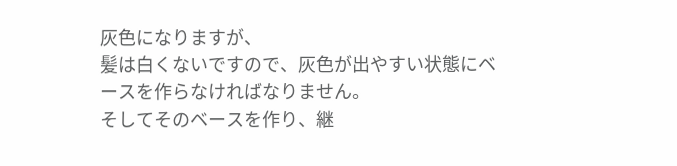灰色になりますが、
髪は白くないですので、灰色が出やすい状態にベースを作らなければなりません。
そしてそのベースを作り、継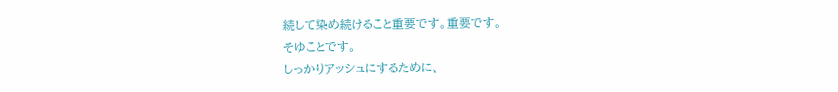続して染め続けること重要です。重要です。
そゆことです。
しっかりアッシュにするために、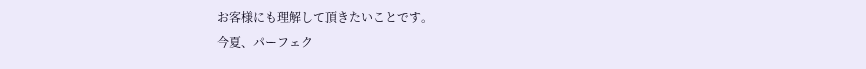お客様にも理解して頂きたいことです。
今夏、パーフェク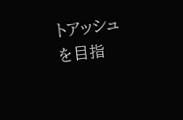トアッシュを目指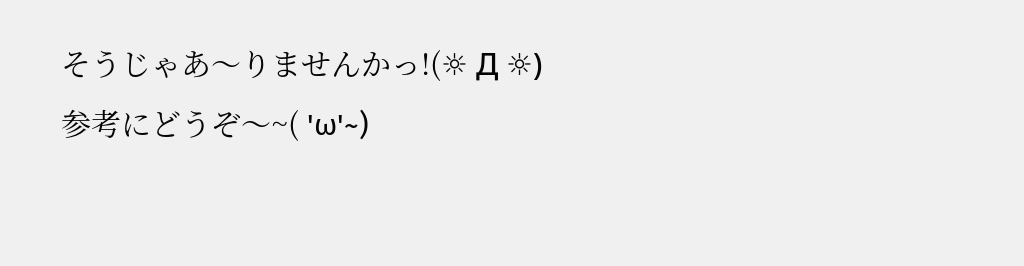そうじゃあ〜りませんかっ!(☼ Д ☼)
参考にどうぞ〜~( 'ω'~)